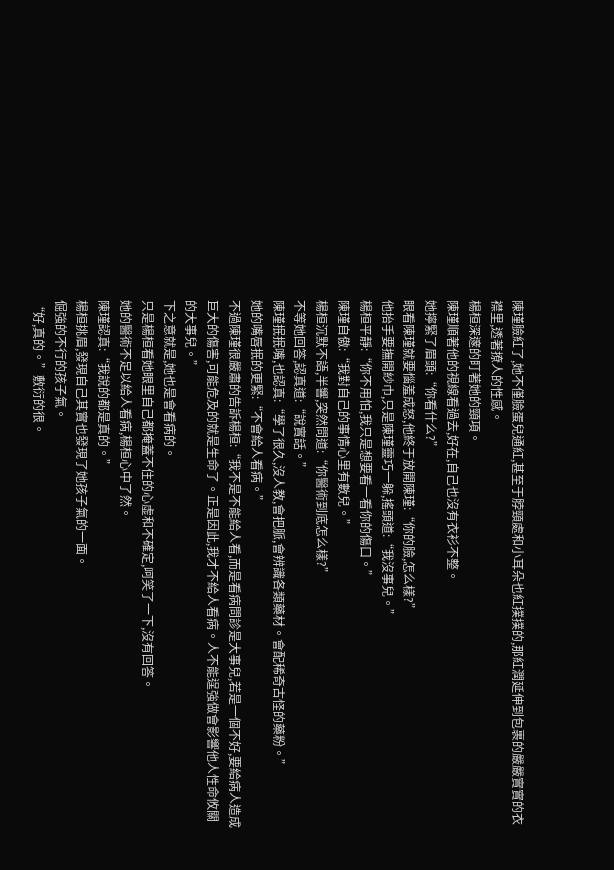陳瑾臉紅了,她不僅臉蛋兒通紅,甚至于脖頸處和小耳朵也紅撲撲的,那紅潤延伸到包裹的嚴嚴實實的衣襟里,透著撩人的性感。
楊桓深邃的盯著她的頸項。
陳瑾順著他的視線看過去,好在,自己也沒有衣衫不整。
她擰緊了眉頭:“你看什么?”
眼看陳瑾就要惱羞成怒,他終于放開陳瑾:“你的臉,怎么樣?”
他抬手要撫開紗巾,只是陳瑾靈巧一躲,搖頭道:“我沒事兒。”
楊桓平靜:“你不用怕,我只是想要看一看你的傷口。”
陳瑾自傲:“我對自己的事情心里有數兒。”
楊桓沉默不語,半響,突然問道:“你醫術到底怎么樣?”
不等她回答,認真道:“說實話。”
陳瑾抿抿嘴,也認真:“學了很久,沒人教,會把脈,會辨識各類藥材。會配稀奇古怪的藥粉。”
她的嘴唇抿的更緊:“不會給人看病。”
不過陳瑾很嚴肅的告訴楊桓:“我不是不能給人看,而是看病問診是大事兒,若是一個不好,要給病人造成巨大的傷害,可能危及的就是生命了。正是因此,我才不給人看病。人不能逞強做會影響他人性命攸關的大事兒。”
下之意就是,她也是會看病的。
只是楊桓看她眼里自己都掩蓋不住的心虛和不確定,呵笑了一下,沒有回答。
她的醫術不足以給人看病,楊桓心中了然。
陳瑾認真:“我說的都是真的。”
楊桓挑眉,發現自己其實也發現了她孩子氣的一面。
倔強的不行的孩子氣。
“好,真的。”敷衍的很。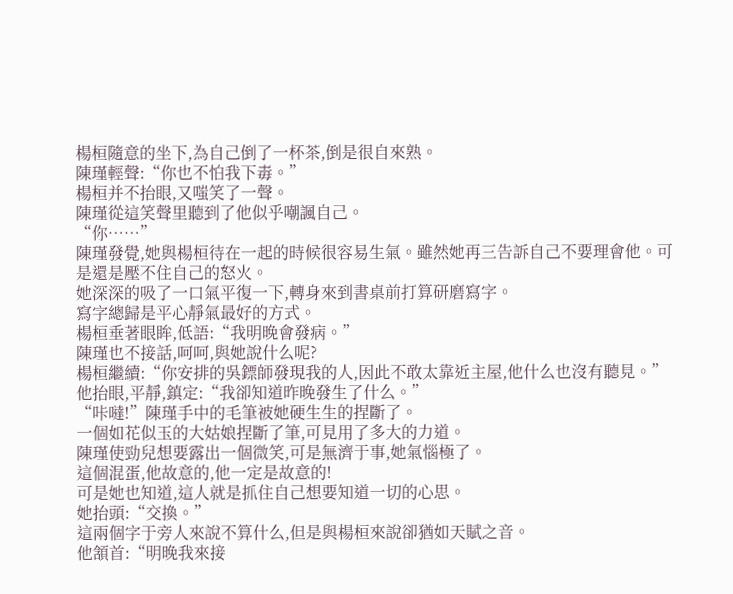楊桓隨意的坐下,為自己倒了一杯茶,倒是很自來熟。
陳瑾輕聲:“你也不怕我下毒。”
楊桓并不抬眼,又嗤笑了一聲。
陳瑾從這笑聲里聽到了他似乎嘲諷自己。
“你……”
陳瑾發覺,她與楊桓待在一起的時候很容易生氣。雖然她再三告訴自己不要理會他。可是還是壓不住自己的怒火。
她深深的吸了一口氣平復一下,轉身來到書桌前打算研磨寫字。
寫字總歸是平心靜氣最好的方式。
楊桓垂著眼眸,低語:“我明晚會發病。”
陳瑾也不接話,呵呵,與她說什么呢?
楊桓繼續:“你安排的吳鏢師發現我的人,因此不敢太靠近主屋,他什么也沒有聽見。”
他抬眼,平靜,鎮定:“我卻知道昨晚發生了什么。”
“咔噠!”陳瑾手中的毛筆被她硬生生的捏斷了。
一個如花似玉的大姑娘捏斷了筆,可見用了多大的力道。
陳瑾使勁兒想要露出一個微笑,可是無濟于事,她氣惱極了。
這個混蛋,他故意的,他一定是故意的!
可是她也知道,這人就是抓住自己想要知道一切的心思。
她抬頭:“交換。”
這兩個字于旁人來說不算什么,但是與楊桓來說卻猶如天賦之音。
他頷首:“明晚我來接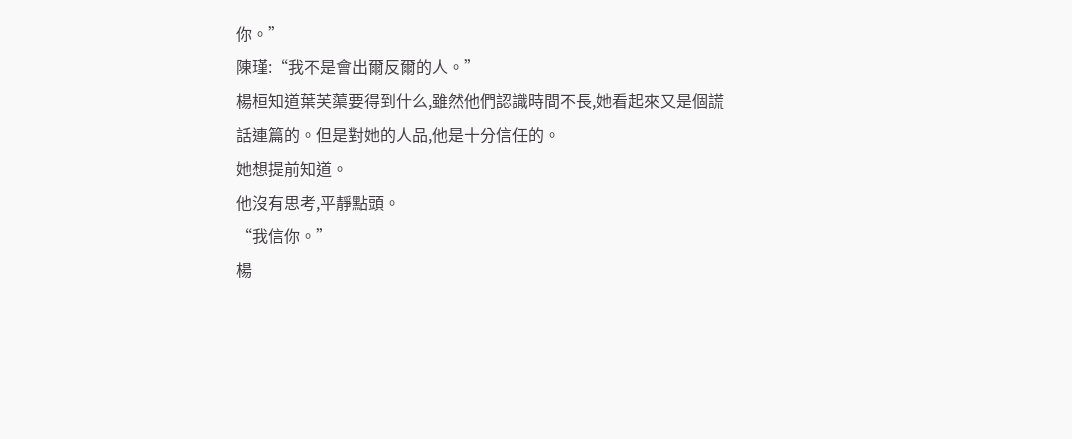你。”
陳瑾:“我不是會出爾反爾的人。”
楊桓知道葉芙蕖要得到什么,雖然他們認識時間不長,她看起來又是個謊話連篇的。但是對她的人品,他是十分信任的。
她想提前知道。
他沒有思考,平靜點頭。
“我信你。”
楊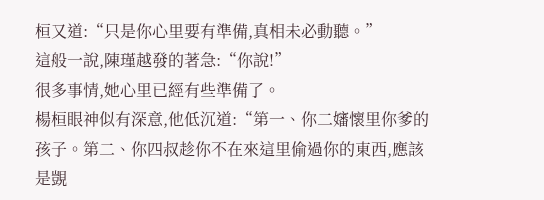桓又道:“只是你心里要有準備,真相未必動聽。”
這般一說,陳瑾越發的著急:“你說!”
很多事情,她心里已經有些準備了。
楊桓眼神似有深意,他低沉道:“第一、你二嬸懷里你爹的孩子。第二、你四叔趁你不在來這里偷過你的東西,應該是覬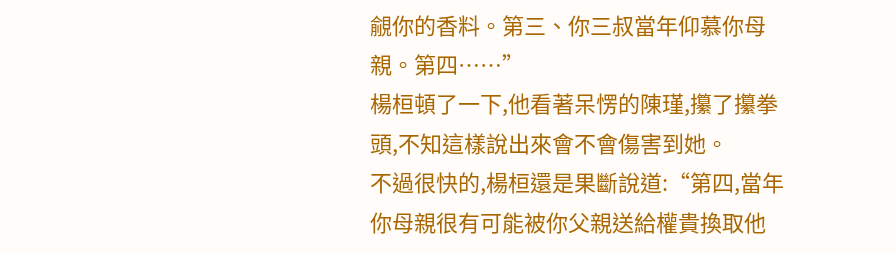覦你的香料。第三、你三叔當年仰慕你母親。第四……”
楊桓頓了一下,他看著呆愣的陳瑾,攥了攥拳頭,不知這樣說出來會不會傷害到她。
不過很快的,楊桓還是果斷說道:“第四,當年你母親很有可能被你父親送給權貴換取他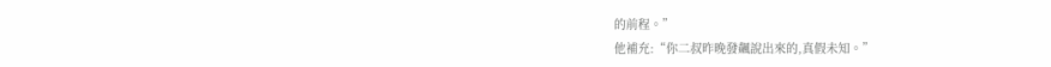的前程。”
他補充:“你二叔昨晚發飆說出來的,真假未知。”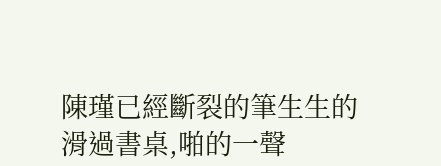陳瑾已經斷裂的筆生生的滑過書桌,啪的一聲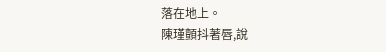落在地上。
陳瑾顫抖著唇,說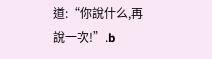道:“你說什么,再說一次!”.b